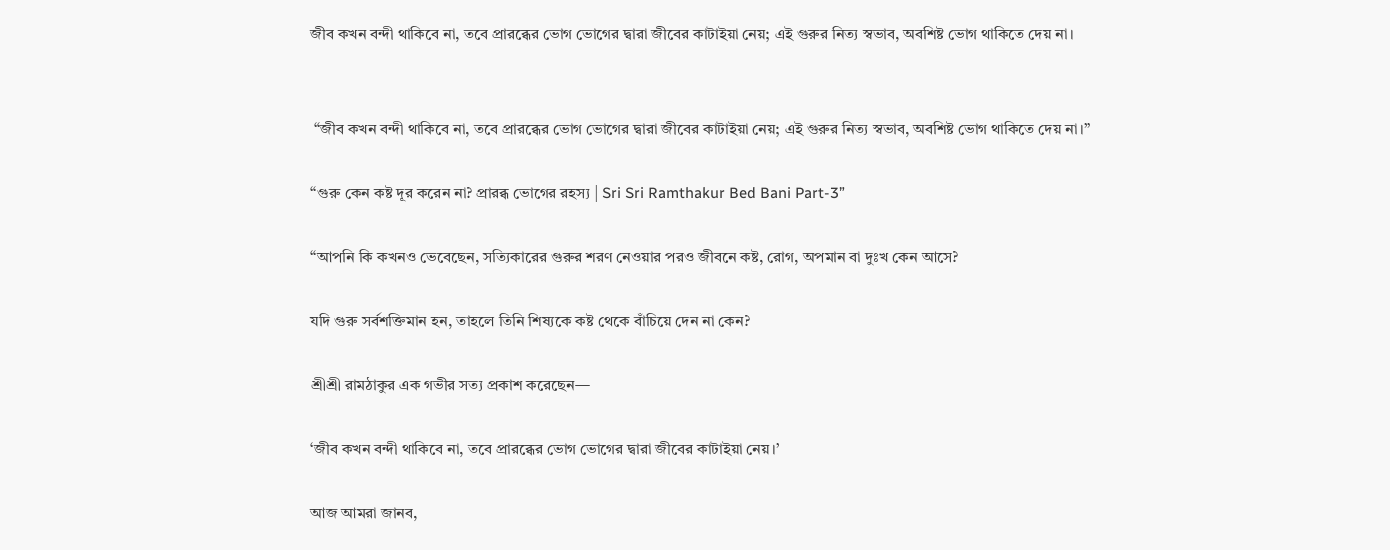জীব কখন বন্দী থাকিবে না, তবে প্রারব্ধের ভোগ ভোগের দ্বারা জীবের কাটাইয়া নেয়; এই গুরুর নিত্য স্বভাব, অবশিষ্ট ভোগ থাকিতে দেয় না।


 “জীব কখন বন্দী থাকিবে না, তবে প্রারব্ধের ভোগ ভোগের দ্বারা জীবের কাটাইয়া নেয়; এই গুরুর নিত্য স্বভাব, অবশিষ্ট ভোগ থাকিতে দেয় না।”

“গুরু কেন কষ্ট দূর করেন না? প্রারব্ধ ভোগের রহস্য | Sri Sri Ramthakur Bed Bani Part-3”

“আপনি কি কখনও ভেবেছেন, সত্যিকারের গুরুর শরণ নেওয়ার পরও জীবনে কষ্ট, রোগ, অপমান বা দুঃখ কেন আসে?

যদি গুরু সর্বশক্তিমান হন, তাহলে তিনি শিষ্যকে কষ্ট থেকে বাঁচিয়ে দেন না কেন?

শ্রীশ্রী রামঠাকুর এক গভীর সত্য প্রকাশ করেছেন—

‘জীব কখন বন্দী থাকিবে না, তবে প্রারব্ধের ভোগ ভোগের দ্বারা জীবের কাটাইয়া নেয়।’

আজ আমরা জানব,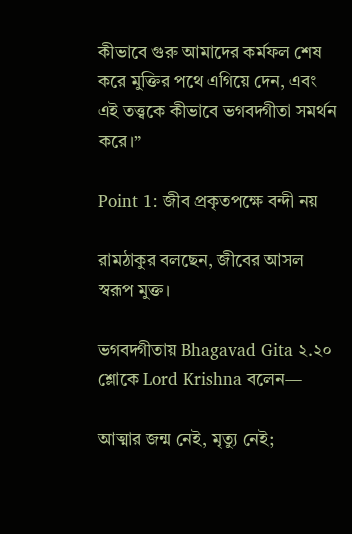কীভাবে গুরু আমাদের কর্মফল শেষ করে মুক্তির পথে এগিয়ে দেন, এবং এই তত্ত্বকে কীভাবে ভগবদ্গীতা সমর্থন করে।”

Point 1: জীব প্রকৃতপক্ষে বন্দী নয়

রামঠাকুর বলছেন, জীবের আসল স্বরূপ মুক্ত।

ভগবদ্গীতায় Bhagavad Gita ২.২০ শ্লোকে Lord Krishna বলেন—

আত্মার জন্ম নেই, মৃত্যু নেই;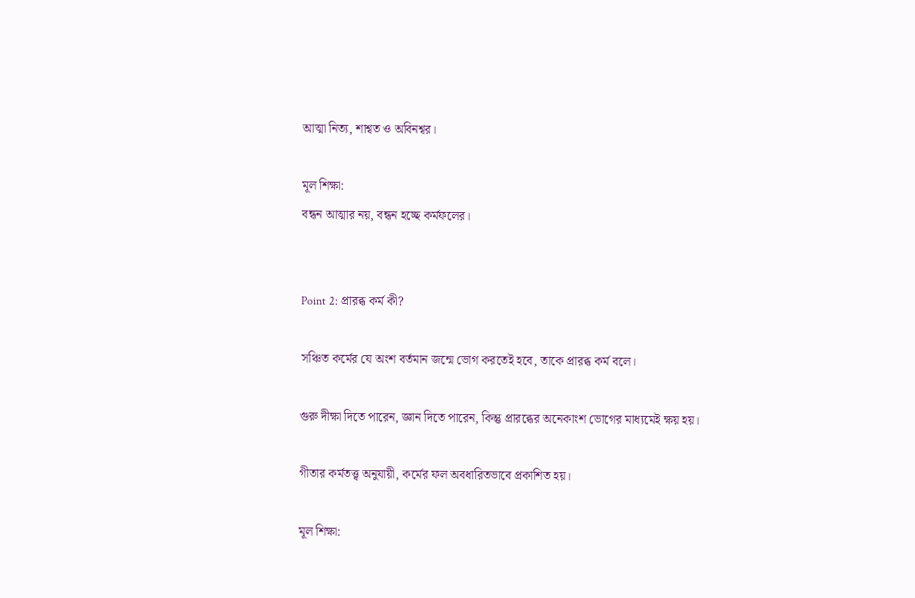আত্মা নিত্য, শাশ্বত ও অবিনশ্বর।

মূল শিক্ষা:
বন্ধন আত্মার নয়, বন্ধন হচ্ছে কর্মফলের।


Point 2: প্রারব্ধ কর্ম কী?

সঞ্চিত কর্মের যে অংশ বর্তমান জন্মে ভোগ করতেই হবে, তাকে প্রারব্ধ কর্ম বলে।

গুরু দীক্ষা দিতে পারেন, জ্ঞান দিতে পারেন, কিন্তু প্রারব্ধের অনেকাংশ ভোগের মাধ্যমেই ক্ষয় হয়।

গীতার কর্মতত্ত্ব অনুযায়ী, কর্মের ফল অবধারিতভাবে প্রকাশিত হয়।

মূল শিক্ষা: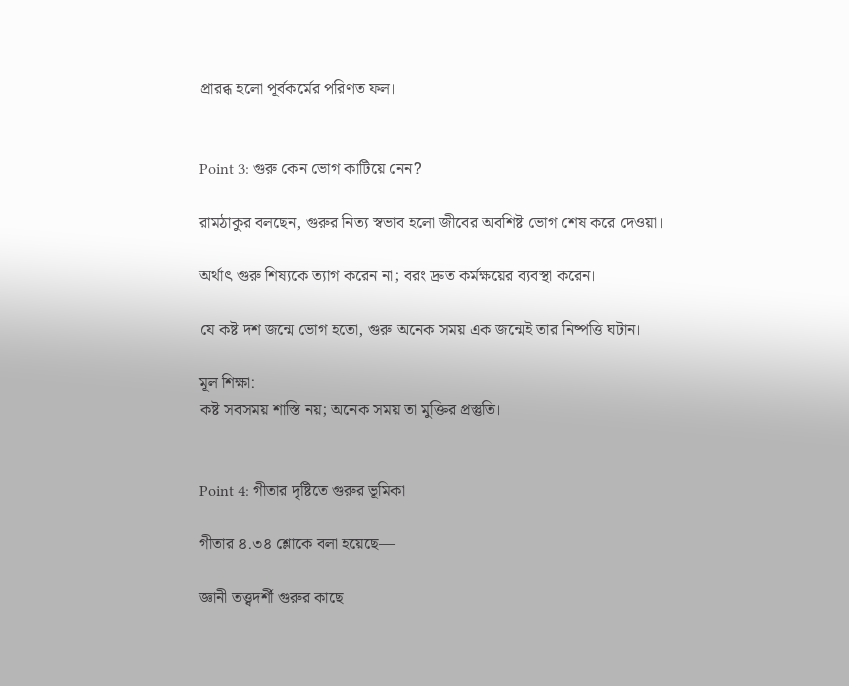প্রারব্ধ হলো পূর্বকর্মের পরিণত ফল।


Point 3: গুরু কেন ভোগ কাটিয়ে নেন?

রামঠাকুর বলছেন, গুরুর নিত্য স্বভাব হলো জীবের অবশিষ্ট ভোগ শেষ করে দেওয়া।

অর্থাৎ গুরু শিষ্যকে ত্যাগ করেন না; বরং দ্রুত কর্মক্ষয়ের ব্যবস্থা করেন।

যে কষ্ট দশ জন্মে ভোগ হতো, গুরু অনেক সময় এক জন্মেই তার নিষ্পত্তি ঘটান।

মূল শিক্ষা:
কষ্ট সবসময় শাস্তি নয়; অনেক সময় তা মুক্তির প্রস্তুতি।


Point 4: গীতার দৃষ্টিতে গুরুর ভূমিকা

গীতার ৪.৩৪ শ্লোকে বলা হয়েছে—

জ্ঞানী তত্ত্বদর্শী গুরুর কাছে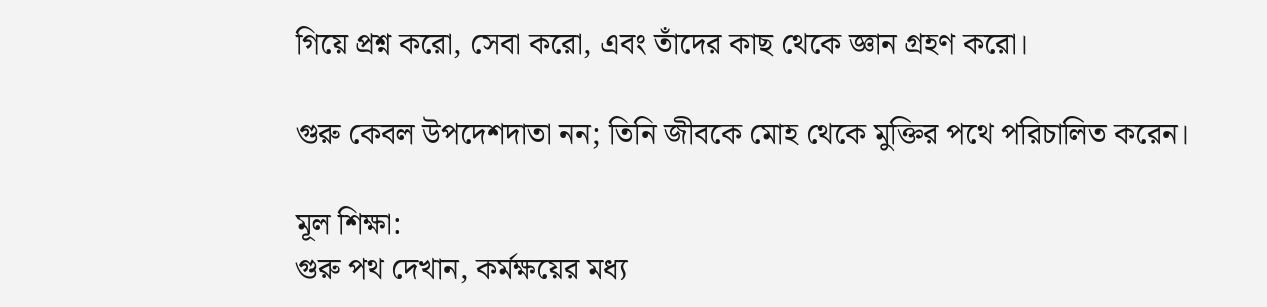গিয়ে প্রশ্ন করো, সেবা করো, এবং তাঁদের কাছ থেকে জ্ঞান গ্রহণ করো।

গুরু কেবল উপদেশদাতা নন; তিনি জীবকে মোহ থেকে মুক্তির পথে পরিচালিত করেন।

মূল শিক্ষা:
গুরু পথ দেখান, কর্মক্ষয়ের মধ্য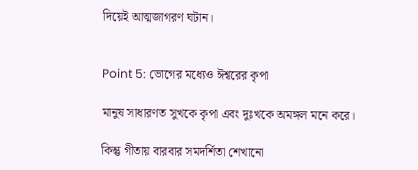দিয়েই আত্মজাগরণ ঘটান।


Point 5: ভোগের মধ্যেও ঈশ্বরের কৃপা

মানুষ সাধারণত সুখকে কৃপা এবং দুঃখকে অমঙ্গল মনে করে।

কিন্তু গীতায় বারবার সমদর্শিতা শেখানো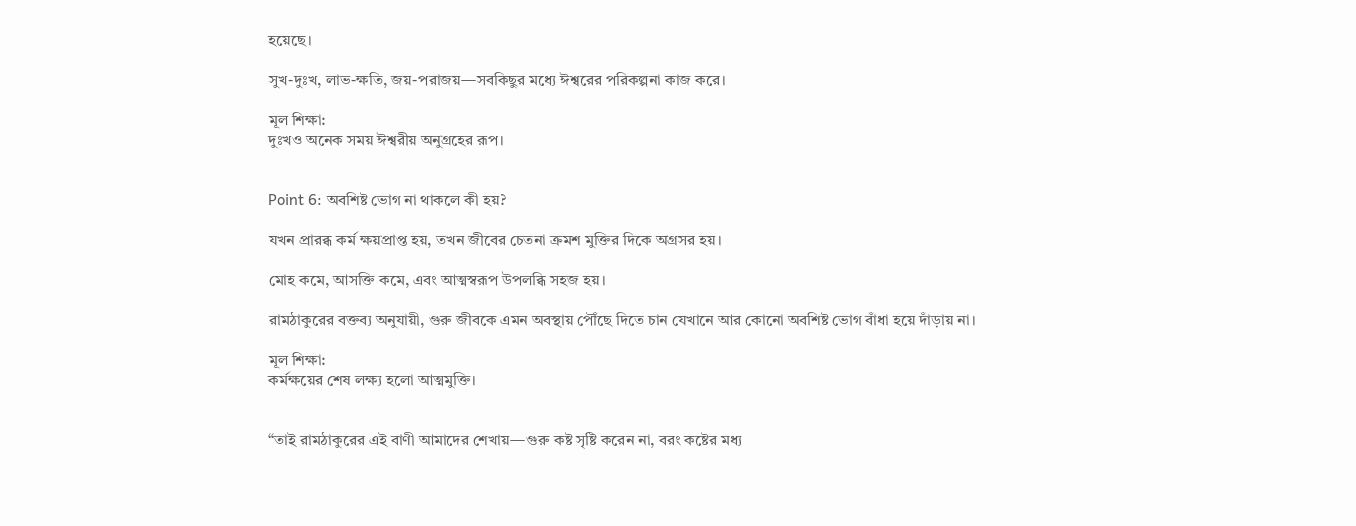হয়েছে।

সুখ-দুঃখ, লাভ-ক্ষতি, জয়-পরাজয়—সবকিছুর মধ্যে ঈশ্বরের পরিকল্পনা কাজ করে।

মূল শিক্ষা:
দুঃখও অনেক সময় ঈশ্বরীয় অনুগ্রহের রূপ।


Point 6: অবশিষ্ট ভোগ না থাকলে কী হয়?

যখন প্রারব্ধ কর্ম ক্ষয়প্রাপ্ত হয়, তখন জীবের চেতনা ক্রমশ মুক্তির দিকে অগ্রসর হয়।

মোহ কমে, আসক্তি কমে, এবং আত্মস্বরূপ উপলব্ধি সহজ হয়।

রামঠাকুরের বক্তব্য অনুযায়ী, গুরু জীবকে এমন অবস্থায় পৌঁছে দিতে চান যেখানে আর কোনো অবশিষ্ট ভোগ বাঁধা হয়ে দাঁড়ায় না।

মূল শিক্ষা:
কর্মক্ষয়ের শেষ লক্ষ্য হলো আত্মমুক্তি।


“তাই রামঠাকুরের এই বাণী আমাদের শেখায়—গুরু কষ্ট সৃষ্টি করেন না, বরং কষ্টের মধ্য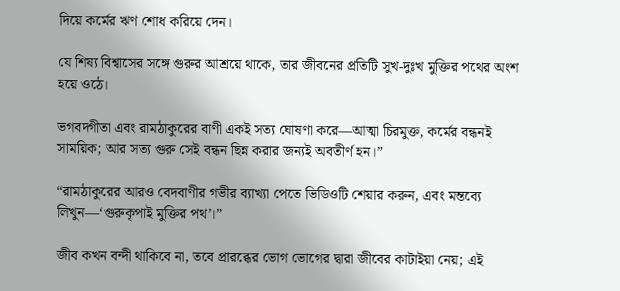দিয়ে কর্মের ঋণ শোধ করিয়ে দেন।

যে শিষ্য বিশ্বাসের সঙ্গে গুরুর আশ্রয়ে থাকে, তার জীবনের প্রতিটি সুখ-দুঃখ মুক্তির পথের অংশ হয়ে ওঠে।

ভগবদ্গীতা এবং রামঠাকুরের বাণী একই সত্য ঘোষণা করে—আত্মা চিরমুক্ত, কর্মের বন্ধনই সাময়িক; আর সত্য গুরু সেই বন্ধন ছিন্ন করার জন্যই অবতীর্ণ হন।”

“রামঠাকুরের আরও বেদবাণীর গভীর ব্যাখ্যা পেতে ভিডিওটি শেয়ার করুন, এবং মন্তব্যে লিখুন—‘গুরুকৃপাই মুক্তির পথ’।”

জীব কখন বন্দী থাকিবে না, তবে প্রারব্ধের ভোগ ভোগের দ্বারা জীবের কাটাইয়া নেয়; এই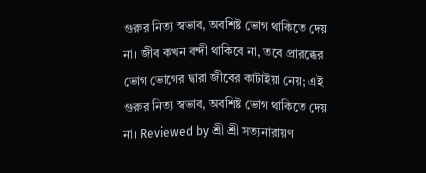গুরুর নিত্য স্বভাব, অবশিষ্ট ভোগ থাকিতে দেয় না। জীব কখন বন্দী থাকিবে না, তবে প্রারব্ধের ভোগ ভোগের দ্বারা জীবের কাটাইয়া নেয়; এই গুরুর নিত্য স্বভাব, অবশিষ্ট ভোগ থাকিতে দেয় না। Reviewed by শ্রী শ্রী সত্যনারায়ণ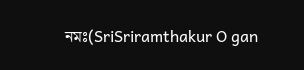নমঃ(SriSriramthakur O gan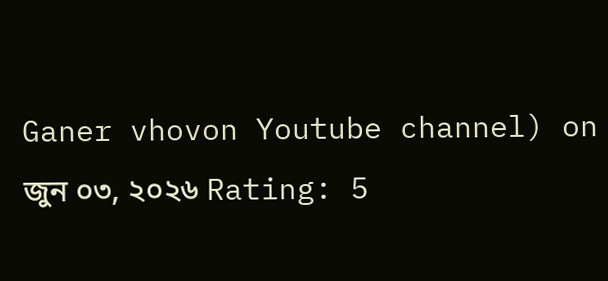Ganer vhovon Youtube channel) on জুন ০৩, ২০২৬ Rating: 5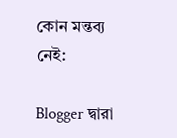কোন মন্তব্য নেই:

Blogger দ্বারা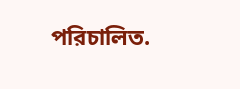পরিচালিত.